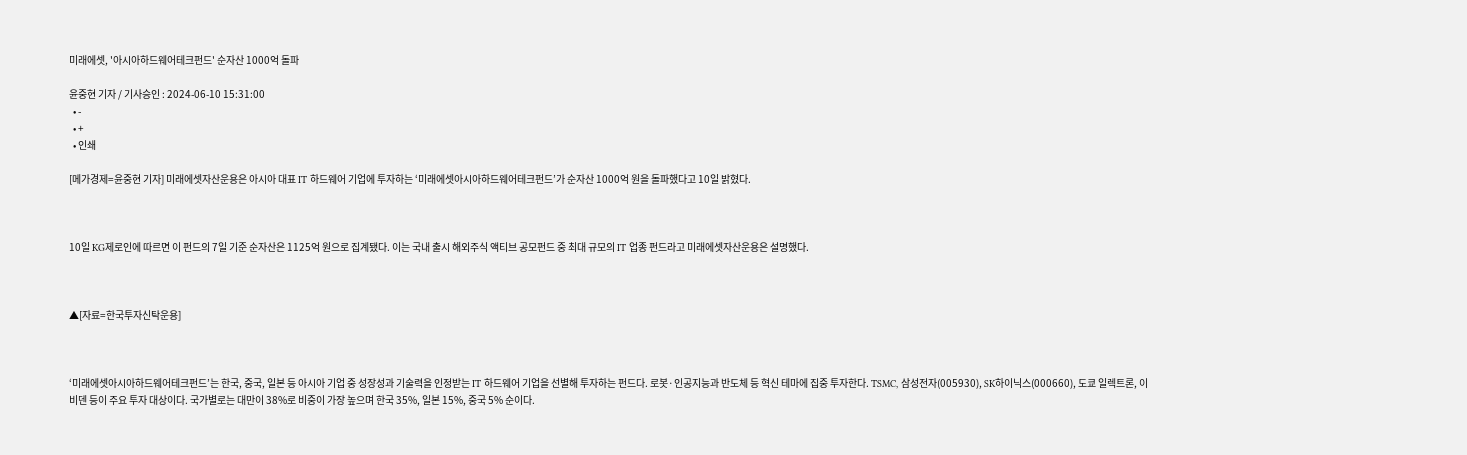미래에셋, '아시아하드웨어테크펀드' 순자산 1000억 돌파

윤중현 기자 / 기사승인 : 2024-06-10 15:31:00
  • -
  • +
  • 인쇄

[메가경제=윤중현 기자] 미래에셋자산운용은 아시아 대표 IT 하드웨어 기업에 투자하는 ‘미래에셋아시아하드웨어테크펀드’가 순자산 1000억 원을 돌파했다고 10일 밝혔다.



10일 KG제로인에 따르면 이 펀드의 7일 기준 순자산은 1125억 원으로 집계됐다. 이는 국내 출시 해외주식 액티브 공모펀드 중 최대 규모의 IT 업종 펀드라고 미래에셋자산운용은 설명했다.



▲[자료=한국투자신탁운용]



‘미래에셋아시아하드웨어테크펀드’는 한국, 중국, 일본 등 아시아 기업 중 성장성과 기술력을 인정받는 IT 하드웨어 기업을 선별해 투자하는 펀드다. 로봇·인공지능과 반도체 등 혁신 테마에 집중 투자한다. TSMC, 삼성전자(005930), SK하이닉스(000660), 도쿄 일렉트론, 이비덴 등이 주요 투자 대상이다. 국가별로는 대만이 38%로 비중이 가장 높으며 한국 35%, 일본 15%, 중국 5% 순이다.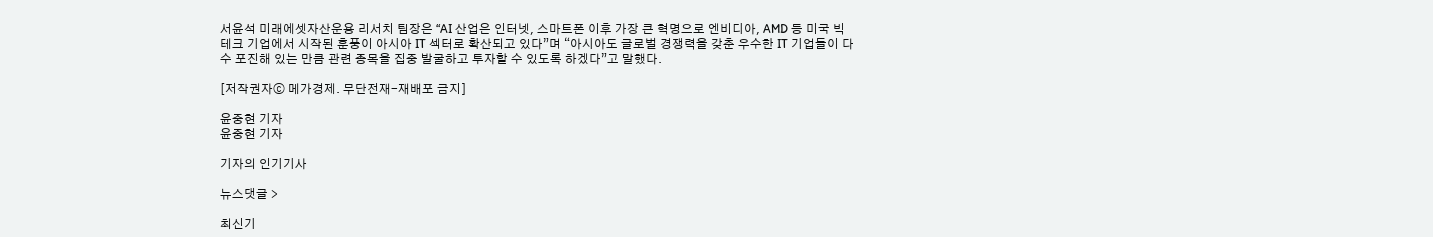서윤석 미래에셋자산운용 리서치 팀장은 “AI 산업은 인터넷, 스마트폰 이후 가장 큰 혁명으로 엔비디아, AMD 등 미국 빅테크 기업에서 시작된 훈풍이 아시아 IT 섹터로 확산되고 있다”며 “아시아도 글로벌 경쟁력을 갖춘 우수한 IT 기업들이 다수 포진해 있는 만큼 관련 종목을 집중 발굴하고 투자할 수 있도록 하겠다”고 말했다.

[저작권자ⓒ 메가경제. 무단전재-재배포 금지]

윤중현 기자
윤중현 기자

기자의 인기기사

뉴스댓글 >

최신기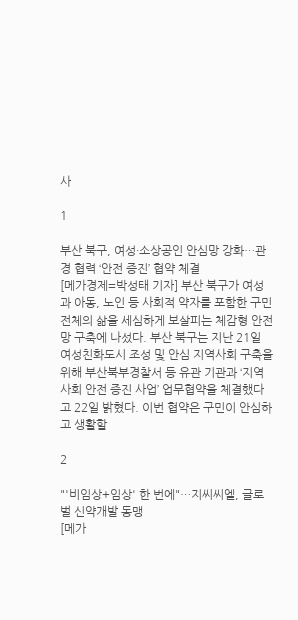사

1

부산 북구, 여성·소상공인 안심망 강화…관경 협력 ‘안전 증진’ 협약 체결
[메가경제=박성태 기자] 부산 북구가 여성과 아동, 노인 등 사회적 약자를 포함한 구민 전체의 삶을 세심하게 보살피는 체감형 안전망 구축에 나섰다. 부산 북구는 지난 21일 여성친화도시 조성 및 안심 지역사회 구축을 위해 부산북부경찰서 등 유관 기관과 ‘지역사회 안전 증진 사업’ 업무협약을 체결했다고 22일 밝혔다. 이번 협약은 구민이 안심하고 생활할

2

"'비임상+임상' 한 번에"…지씨씨엘, 글로벌 신약개발 동맹
[메가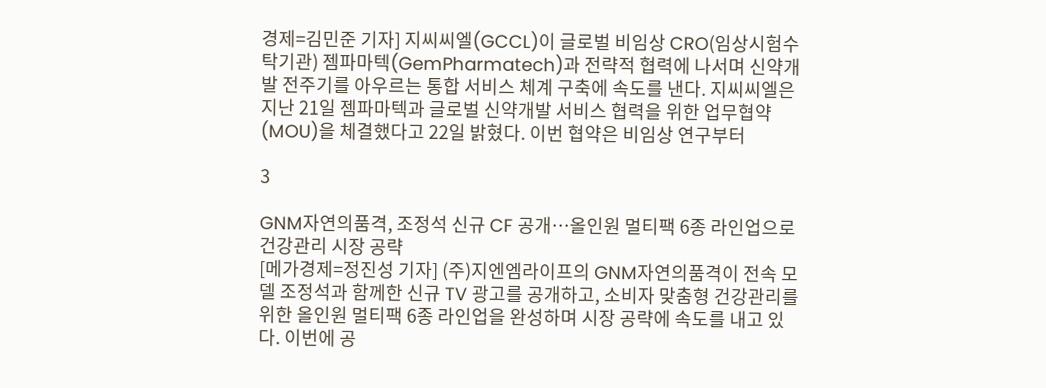경제=김민준 기자] 지씨씨엘(GCCL)이 글로벌 비임상 CRO(임상시험수탁기관) 젬파마텍(GemPharmatech)과 전략적 협력에 나서며 신약개발 전주기를 아우르는 통합 서비스 체계 구축에 속도를 낸다. 지씨씨엘은 지난 21일 젬파마텍과 글로벌 신약개발 서비스 협력을 위한 업무협약(MOU)을 체결했다고 22일 밝혔다. 이번 협약은 비임상 연구부터

3

GNM자연의품격, 조정석 신규 CF 공개…올인원 멀티팩 6종 라인업으로 건강관리 시장 공략
[메가경제=정진성 기자] (주)지엔엠라이프의 GNM자연의품격이 전속 모델 조정석과 함께한 신규 TV 광고를 공개하고, 소비자 맞춤형 건강관리를 위한 올인원 멀티팩 6종 라인업을 완성하며 시장 공략에 속도를 내고 있다. 이번에 공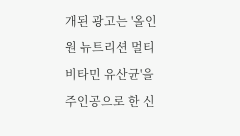개된 광고는 '올인원 뉴트리션 멀티비타민 유산균'을 주인공으로 한 신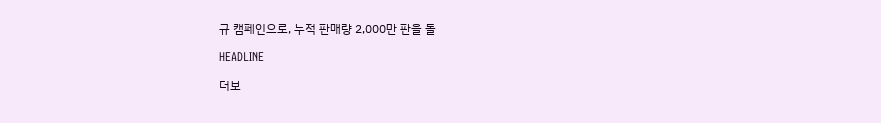규 캠페인으로, 누적 판매량 2,000만 판을 돌

HEADLINE

더보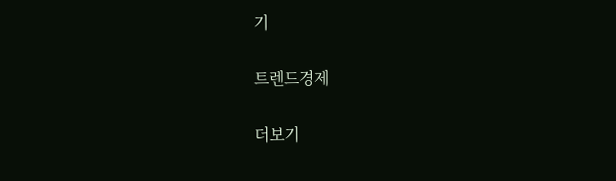기

트렌드경제

더보기